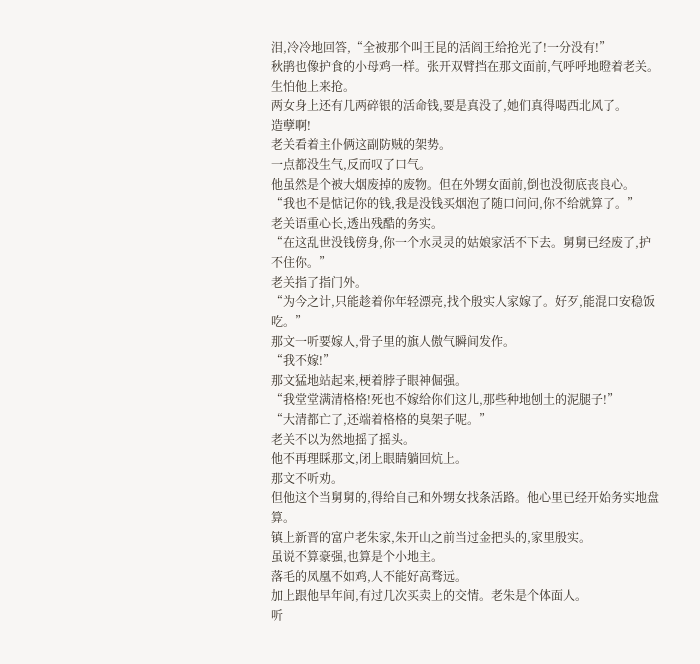泪,冷冷地回答,“全被那个叫王昆的活阎王给抢光了!一分没有!”
秋鹃也像护食的小母鸡一样。张开双臂挡在那文面前,气呼呼地瞪着老关。
生怕他上来抢。
两女身上还有几两碎银的活命钱,要是真没了,她们真得喝西北风了。
造孽啊!
老关看着主仆俩这副防贼的架势。
一点都没生气,反而叹了口气。
他虽然是个被大烟废掉的废物。但在外甥女面前,倒也没彻底丧良心。
“我也不是惦记你的钱,我是没钱买烟泡了随口问问,你不给就算了。”
老关语重心长,透出残酷的务实。
“在这乱世没钱傍身,你一个水灵灵的姑娘家活不下去。舅舅已经废了,护不住你。”
老关指了指门外。
“为今之计,只能趁着你年轻漂亮,找个殷实人家嫁了。好歹,能混口安稳饭吃。”
那文一听要嫁人,骨子里的旗人傲气瞬间发作。
“我不嫁!”
那文猛地站起来,梗着脖子眼神倔强。
“我堂堂满清格格!死也不嫁给你们这儿,那些种地刨土的泥腿子!”
“大清都亡了,还端着格格的臭架子呢。”
老关不以为然地摇了摇头。
他不再理睬那文,闭上眼睛躺回炕上。
那文不听劝。
但他这个当舅舅的,得给自己和外甥女找条活路。他心里已经开始务实地盘算。
镇上新晋的富户老朱家,朱开山之前当过金把头的,家里殷实。
虽说不算豪强,也算是个小地主。
落毛的凤凰不如鸡,人不能好高骛远。
加上跟他早年间,有过几次买卖上的交情。老朱是个体面人。
听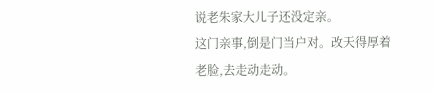说老朱家大儿子还没定亲。
这门亲事,倒是门当户对。改天得厚着老脸,去走动走动。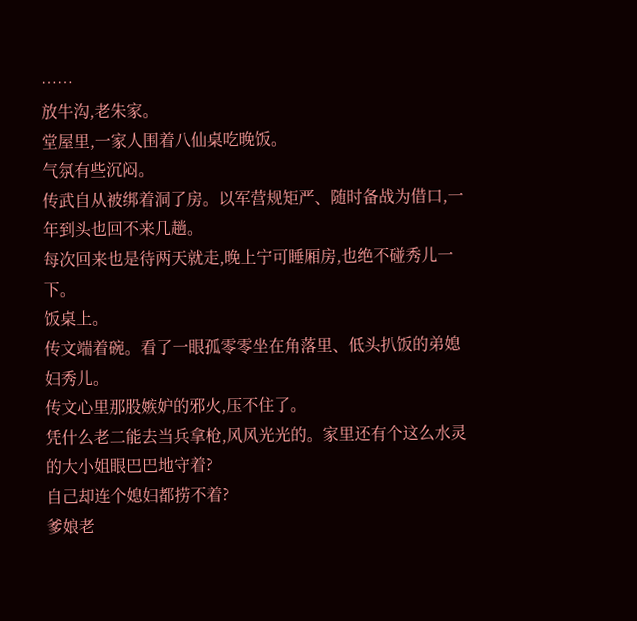……
放牛沟,老朱家。
堂屋里,一家人围着八仙桌吃晚饭。
气氛有些沉闷。
传武自从被绑着洞了房。以军营规矩严、随时备战为借口,一年到头也回不来几趟。
每次回来也是待两天就走,晚上宁可睡厢房,也绝不碰秀儿一下。
饭桌上。
传文端着碗。看了一眼孤零零坐在角落里、低头扒饭的弟媳妇秀儿。
传文心里那股嫉妒的邪火,压不住了。
凭什么老二能去当兵拿枪,风风光光的。家里还有个这么水灵的大小姐眼巴巴地守着?
自己却连个媳妇都捞不着?
爹娘老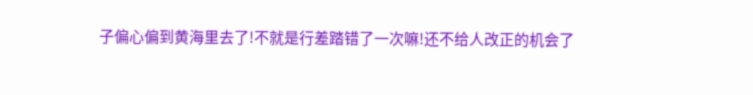子偏心偏到黄海里去了!不就是行差踏错了一次嘛!还不给人改正的机会了